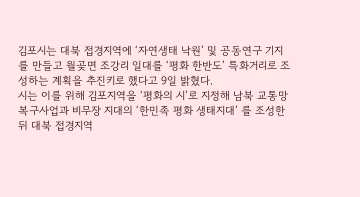김포시는 대북 접경지역에 ‘자연생태 낙원’ 및 공동연구 기지를 만들고 월곶면 조강리 일대를 ‘평화 한반도’ 특화거리로 조성하는 계획을 추진키로 했다고 9일 밝혔다.
시는 이를 위해 김포지역을 ‘평화의 시’로 지정해 남북 교통망 복구사업과 비무장 지대의 ‘한민족 평화 생태지대’ 를 조성한 뒤 대북 접경지역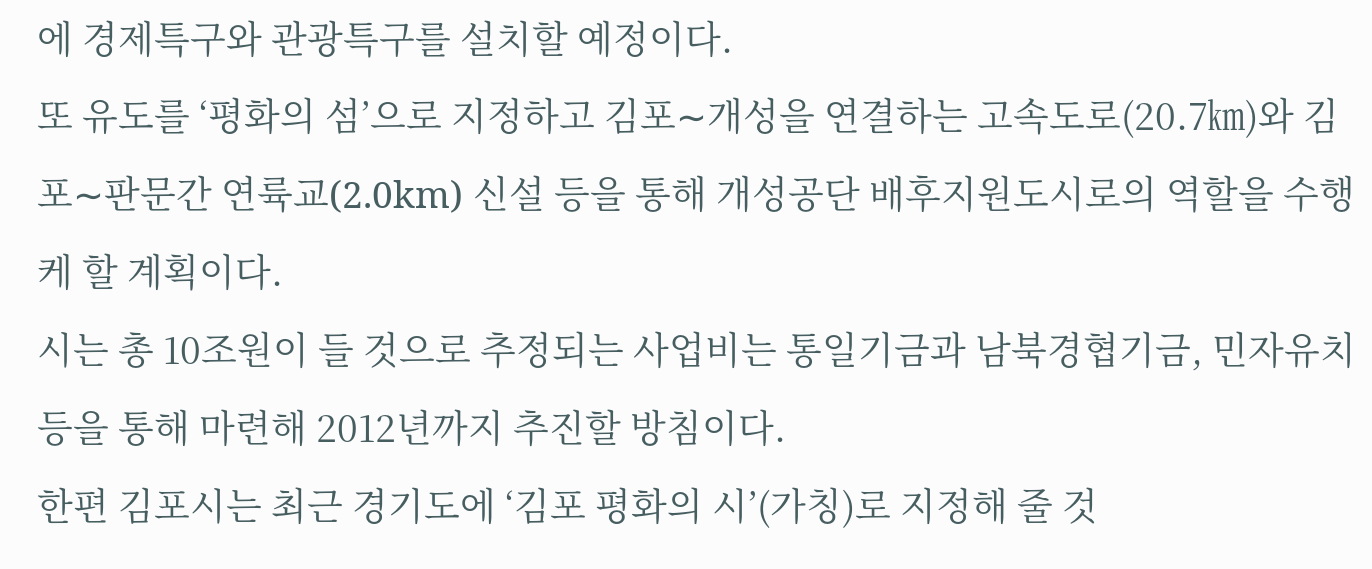에 경제특구와 관광특구를 설치할 예정이다.
또 유도를 ‘평화의 섬’으로 지정하고 김포∼개성을 연결하는 고속도로(20.7㎞)와 김포∼판문간 연륙교(2.0km) 신설 등을 통해 개성공단 배후지원도시로의 역할을 수행케 할 계획이다.
시는 총 10조원이 들 것으로 추정되는 사업비는 통일기금과 남북경협기금, 민자유치 등을 통해 마련해 2012년까지 추진할 방침이다.
한편 김포시는 최근 경기도에 ‘김포 평화의 시’(가칭)로 지정해 줄 것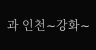과 인천∼강화∼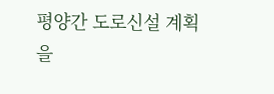평양간 도로신설 계획을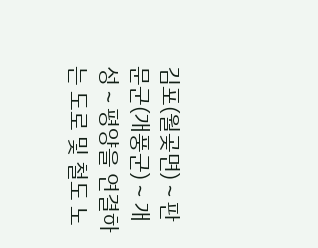김포(월곶면)∼판문군(개풍군)∼개성∼평양을 연결하는 도로 및 철도 노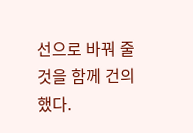선으로 바꿔 줄 것을 함께 건의했다.